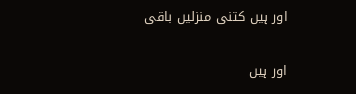اور ہیں کتنی منزلیں باقی

اور ہیں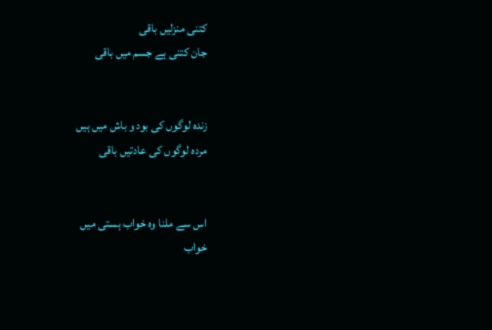کتنی منزلیں باقی
جان کتنی ہے جسم میں باقی


زندہ لوگوں کی بود و باش میں ہیں
مردہ لوگوں کی عادتیں باقی


اس سے ملنا وہ خواب ہستی میں
خواب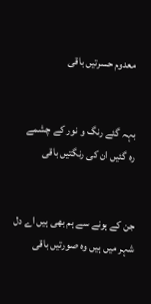معدوم حسرتیں باقی


بہہ گئے رنگ و نور کے چشمے
رہ گئیں ان کی رنگتیں باقی


جن کے ہونے سے ہم بھی ہیں اے دل
شہر میں ہیں وہ صورتیں باقی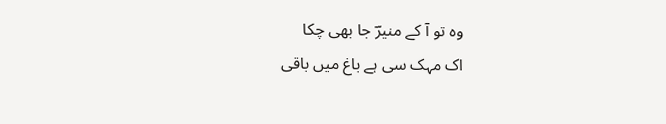وہ تو آ کے منیرؔ جا بھی چکا
اک مہک سی ہے باغ میں باقی